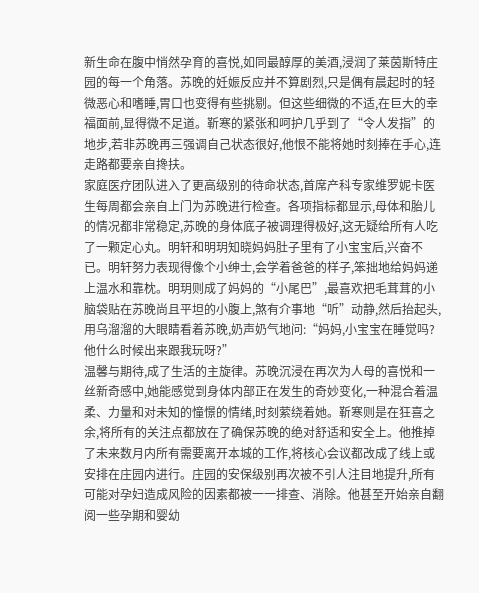新生命在腹中悄然孕育的喜悦,如同最醇厚的美酒,浸润了莱茵斯特庄园的每一个角落。苏晚的妊娠反应并不算剧烈,只是偶有晨起时的轻微恶心和嗜睡,胃口也变得有些挑剔。但这些细微的不适,在巨大的幸福面前,显得微不足道。靳寒的紧张和呵护几乎到了“令人发指”的地步,若非苏晚再三强调自己状态很好,他恨不能将她时刻捧在手心,连走路都要亲自搀扶。
家庭医疗团队进入了更高级别的待命状态,首席产科专家维罗妮卡医生每周都会亲自上门为苏晚进行检查。各项指标都显示,母体和胎儿的情况都非常稳定,苏晚的身体底子被调理得极好,这无疑给所有人吃了一颗定心丸。明轩和明玥知晓妈妈肚子里有了小宝宝后,兴奋不已。明轩努力表现得像个小绅士,会学着爸爸的样子,笨拙地给妈妈递上温水和靠枕。明玥则成了妈妈的“小尾巴”,最喜欢把毛茸茸的小脑袋贴在苏晚尚且平坦的小腹上,煞有介事地“听”动静,然后抬起头,用乌溜溜的大眼睛看着苏晚,奶声奶气地问:“妈妈,小宝宝在睡觉吗?他什么时候出来跟我玩呀?”
温馨与期待,成了生活的主旋律。苏晚沉浸在再次为人母的喜悦和一丝新奇感中,她能感觉到身体内部正在发生的奇妙变化,一种混合着温柔、力量和对未知的憧憬的情绪,时刻萦绕着她。靳寒则是在狂喜之余,将所有的关注点都放在了确保苏晚的绝对舒适和安全上。他推掉了未来数月内所有需要离开本城的工作,将核心会议都改成了线上或安排在庄园内进行。庄园的安保级别再次被不引人注目地提升,所有可能对孕妇造成风险的因素都被一一排查、消除。他甚至开始亲自翻阅一些孕期和婴幼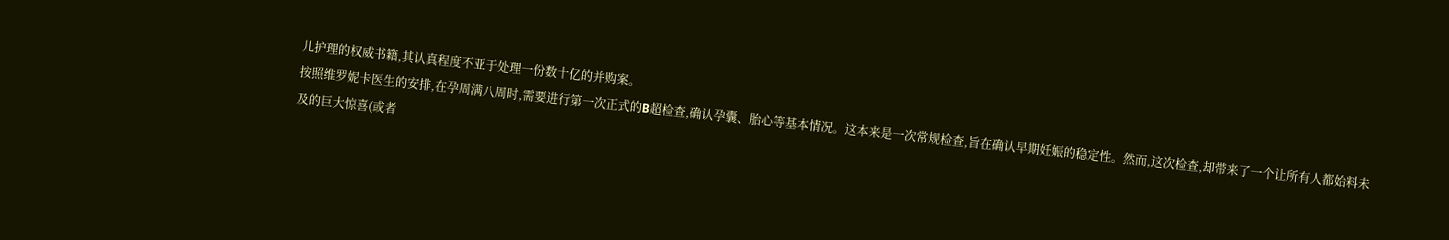儿护理的权威书籍,其认真程度不亚于处理一份数十亿的并购案。
按照维罗妮卡医生的安排,在孕周满八周时,需要进行第一次正式的B超检查,确认孕囊、胎心等基本情况。这本来是一次常规检查,旨在确认早期妊娠的稳定性。然而,这次检查,却带来了一个让所有人都始料未及的巨大惊喜(或者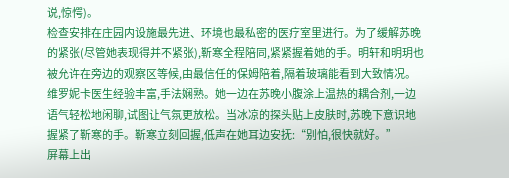说,惊愕)。
检查安排在庄园内设施最先进、环境也最私密的医疗室里进行。为了缓解苏晚的紧张(尽管她表现得并不紧张),靳寒全程陪同,紧紧握着她的手。明轩和明玥也被允许在旁边的观察区等候,由最信任的保姆陪着,隔着玻璃能看到大致情况。
维罗妮卡医生经验丰富,手法娴熟。她一边在苏晚小腹涂上温热的耦合剂,一边语气轻松地闲聊,试图让气氛更放松。当冰凉的探头贴上皮肤时,苏晚下意识地握紧了靳寒的手。靳寒立刻回握,低声在她耳边安抚:“别怕,很快就好。”
屏幕上出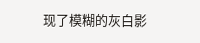现了模糊的灰白影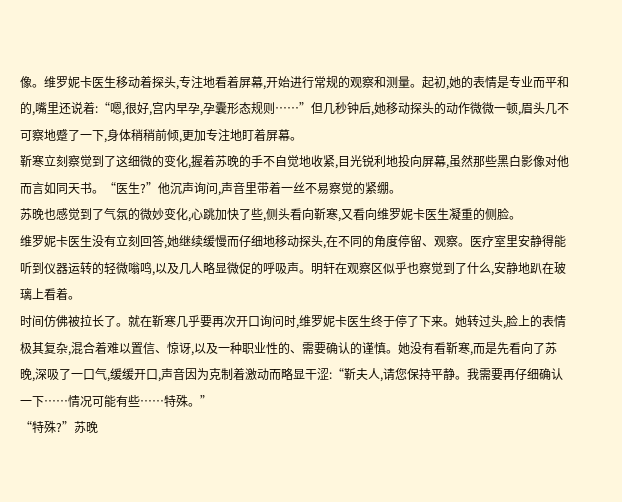像。维罗妮卡医生移动着探头,专注地看着屏幕,开始进行常规的观察和测量。起初,她的表情是专业而平和的,嘴里还说着:“嗯,很好,宫内早孕,孕囊形态规则……”但几秒钟后,她移动探头的动作微微一顿,眉头几不可察地蹙了一下,身体稍稍前倾,更加专注地盯着屏幕。
靳寒立刻察觉到了这细微的变化,握着苏晚的手不自觉地收紧,目光锐利地投向屏幕,虽然那些黑白影像对他而言如同天书。“医生?”他沉声询问,声音里带着一丝不易察觉的紧绷。
苏晚也感觉到了气氛的微妙变化,心跳加快了些,侧头看向靳寒,又看向维罗妮卡医生凝重的侧脸。
维罗妮卡医生没有立刻回答,她继续缓慢而仔细地移动探头,在不同的角度停留、观察。医疗室里安静得能听到仪器运转的轻微嗡鸣,以及几人略显微促的呼吸声。明轩在观察区似乎也察觉到了什么,安静地趴在玻璃上看着。
时间仿佛被拉长了。就在靳寒几乎要再次开口询问时,维罗妮卡医生终于停了下来。她转过头,脸上的表情极其复杂,混合着难以置信、惊讶,以及一种职业性的、需要确认的谨慎。她没有看靳寒,而是先看向了苏晚,深吸了一口气,缓缓开口,声音因为克制着激动而略显干涩:“靳夫人,请您保持平静。我需要再仔细确认一下……情况可能有些……特殊。”
“特殊?”苏晚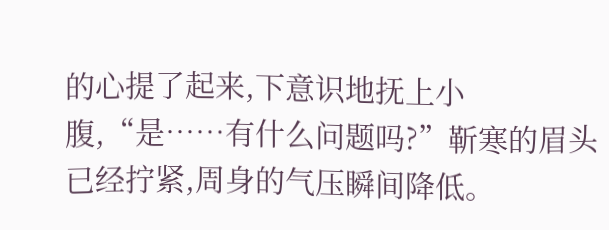的心提了起来,下意识地抚上小腹,“是……有什么问题吗?”靳寒的眉头已经拧紧,周身的气压瞬间降低。